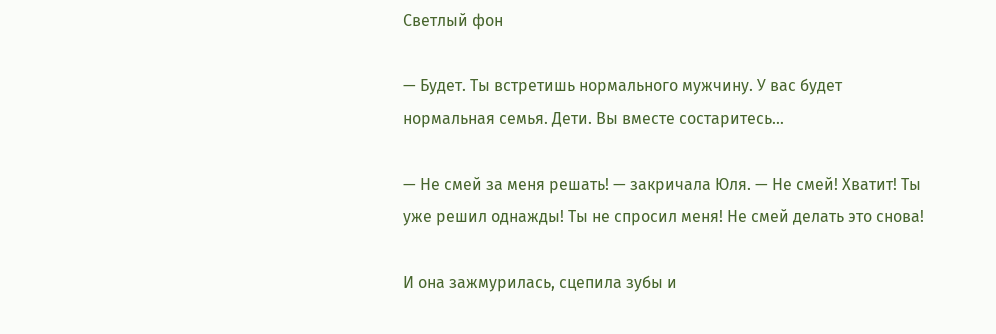Светлый фон

— Будет. Ты встретишь нормального мужчину. У вас будет нормальная семья. Дети. Вы вместе состаритесь…

— Не смей за меня решать! — закричала Юля. — Не смей! Хватит! Ты уже решил однажды! Ты не спросил меня! Не смей делать это снова!

И она зажмурилась, сцепила зубы и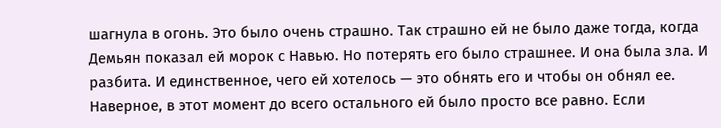шагнула в огонь. Это было очень страшно. Так страшно ей не было даже тогда, когда Демьян показал ей морок с Навью. Но потерять его было страшнее. И она была зла. И разбита. И единственное, чего ей хотелось — это обнять его и чтобы он обнял ее. Наверное, в этот момент до всего остального ей было просто все равно. Если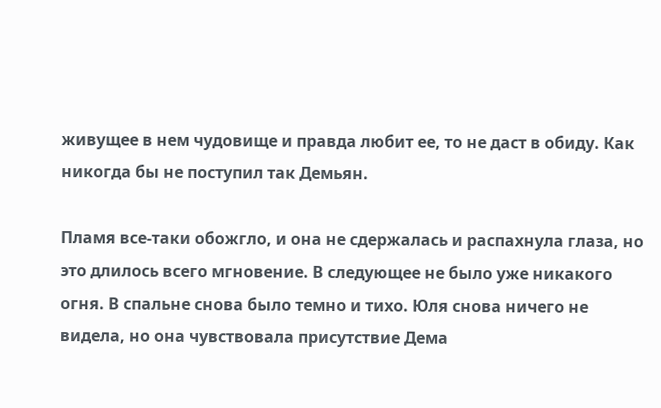живущее в нем чудовище и правда любит ее, то не даст в обиду. Как никогда бы не поступил так Демьян.

Пламя все-таки обожгло, и она не сдержалась и распахнула глаза, но это длилось всего мгновение. В следующее не было уже никакого огня. В спальне снова было темно и тихо. Юля снова ничего не видела, но она чувствовала присутствие Дема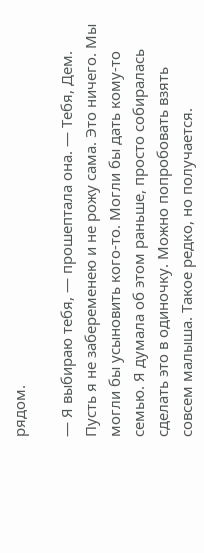рядом.

— Я выбираю тебя, — прошептала она. — Тебя, Дем. Пусть я не забеременею и не рожу сама. Это ничего. Мы могли бы усыновить кого-то. Могли бы дать кому-то семью. Я думала об этом раньше, просто собиралась сделать это в одиночку. Можно попробовать взять совсем малыша. Такое редко, но получается.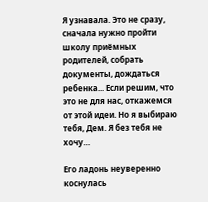Я узнавала. Это не сразу, сначала нужно пройти школу приёмных родителей, собрать документы, дождаться ребенка... Если решим, что это не для нас, откажемся от этой идеи. Но я выбираю тебя, Дем. Я без тебя не хочу…

Его ладонь неуверенно коснулась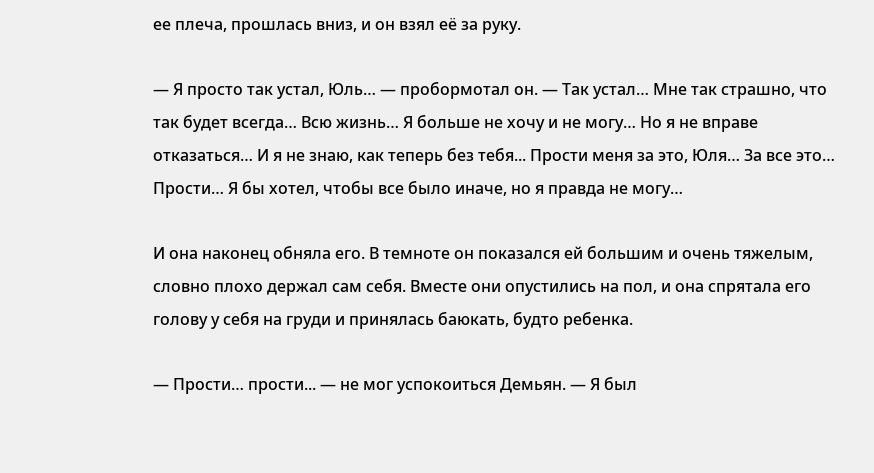ее плеча, прошлась вниз, и он взял её за руку.

— Я просто так устал, Юль… — пробормотал он. — Так устал… Мне так страшно, что так будет всегда… Всю жизнь… Я больше не хочу и не могу… Но я не вправе отказаться… И я не знаю, как теперь без тебя... Прости меня за это, Юля… За все это… Прости… Я бы хотел, чтобы все было иначе, но я правда не могу…

И она наконец обняла его. В темноте он показался ей большим и очень тяжелым, словно плохо держал сам себя. Вместе они опустились на пол, и она спрятала его голову у себя на груди и принялась баюкать, будто ребенка.

— Прости… прости... — не мог успокоиться Демьян. — Я был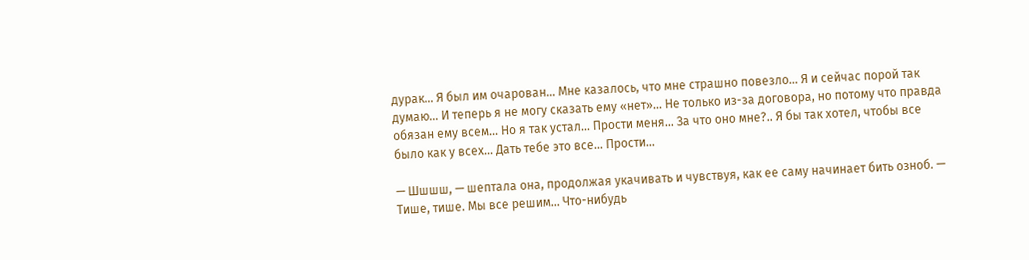дурак… Я был им очарован… Мне казалось, что мне страшно повезло… Я и сейчас порой так думаю… И теперь я не могу сказать ему «нет»… Не только из-за договора, но потому что правда обязан ему всем… Но я так устал… Прости меня… За что оно мне?.. Я бы так хотел, чтобы все было как у всех… Дать тебе это все… Прости…

— Шшшш, — шептала она, продолжая укачивать и чувствуя, как ее саму начинает бить озноб. — Тише, тише. Мы все решим… Что-нибудь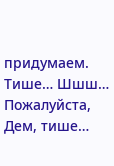придумаем. Тише… Шшш… Пожалуйста, Дем, тише…